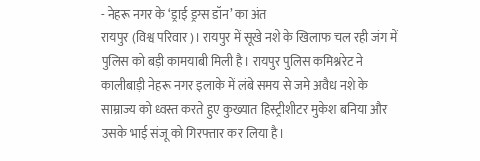- नेहरू नगर के ‘ड्राई ड्रग्स डॉन’ का अंत
रायपुर (विश्व परिवार)। रायपुर में सूखे नशे के खिलाफ चल रही जंग में पुलिस को बड़ी कामयाबी मिली है। रायपुर पुलिस कमिश्नरेट ने कालीबाड़ी नेहरू नगर इलाके में लंबे समय से जमे अवैध नशे के साम्राज्य को ध्वस्त करते हुए कुख्यात हिस्ट्रीशीटर मुकेश बनिया और उसके भाई संजू को गिरफ्तार कर लिया है।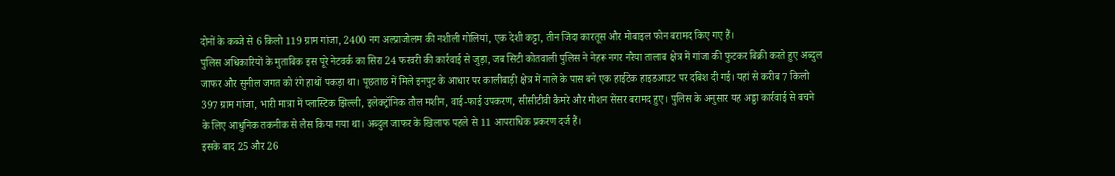दोनों के कब्जे से 6 किलो 119 ग्राम गांजा, 2400 नग अल्प्राजोलम की नशीली गोलियां, एक देशी कट्टा, तीन जिंदा कारतूस और मोबाइल फोन बरामद किए गए हैं।
पुलिस अधिकारियों के मुताबिक इस पूरे नेटवर्क का सिरा 24 फरवरी की कार्रवाई से जुड़ा, जब सिटी कोतवाली पुलिस ने नेहरू नगर नरैया तालाब क्षेत्र में गांजा की फुटकर बिक्री करते हुए अब्दुल जाफर और सुनील जगत को रंगे हाथों पकड़ा था। पूछताछ में मिले इनपुट के आधार पर कालीबाड़ी क्षेत्र में नाले के पास बने एक हाईटेक हाइडआउट पर दबिश दी गई। यहां से करीब 7 किलो 397 ग्राम गांजा, भारी मात्रा में प्लास्टिक झिल्ली, इलेक्ट्रॉनिक तौल मशीन, वाई-फाई उपकरण, सीसीटीवी कैमरे और मोशन सेंसर बरामद हुए। पुलिस के अनुसार यह अड्डा कार्रवाई से बचने के लिए आधुनिक तकनीक से लैस किया गया था। अब्दुल जाफर के खिलाफ पहले से 11 आपराधिक प्रकरण दर्ज हैं।
इसके बाद 25 और 26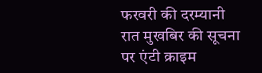फरवरी की दरम्यानी रात मुखबिर की सूचना पर एंटी क्राइम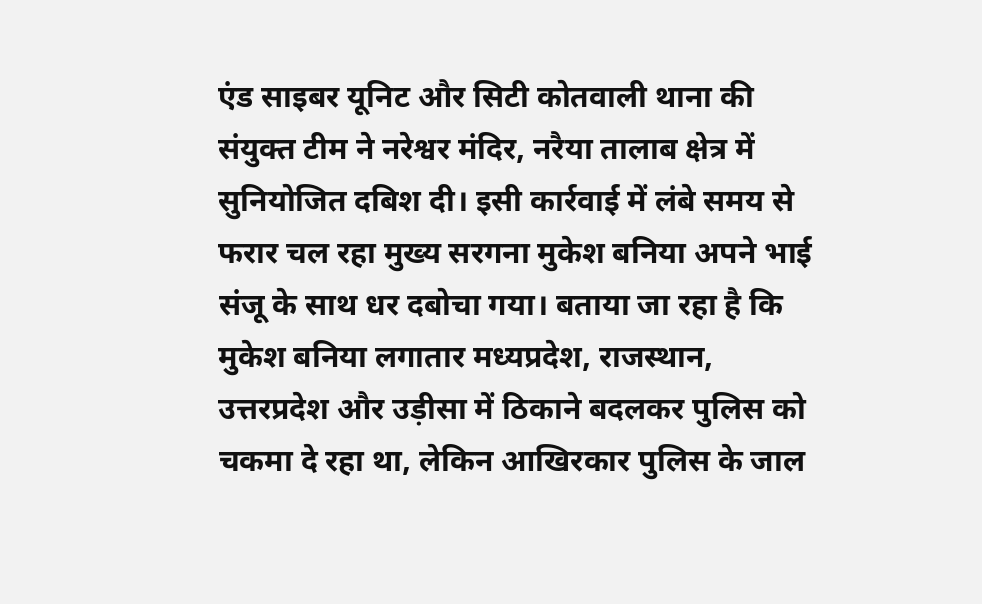एंड साइबर यूनिट और सिटी कोतवाली थाना की संयुक्त टीम ने नरेश्वर मंदिर, नरैया तालाब क्षेत्र में सुनियोजित दबिश दी। इसी कार्रवाई में लंबे समय से फरार चल रहा मुख्य सरगना मुकेश बनिया अपने भाई संजू के साथ धर दबोचा गया। बताया जा रहा है कि मुकेश बनिया लगातार मध्यप्रदेश, राजस्थान, उत्तरप्रदेश और उड़ीसा में ठिकाने बदलकर पुलिस को चकमा दे रहा था, लेकिन आखिरकार पुलिस के जाल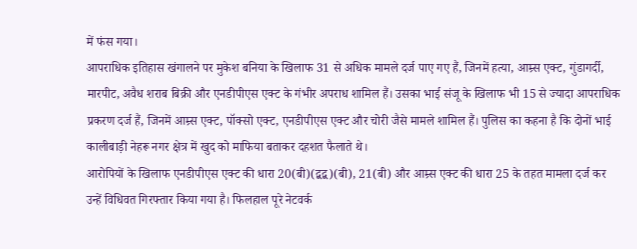में फंस गया।
आपराधिक इतिहास खंगालने पर मुकेश बनिया के खिलाफ 31 से अधिक मामले दर्ज पाए गए हैं, जिनमें हत्या, आम्र्स एक्ट, गुंडागर्दी, मारपीट, अवैध शराब बिक्री और एनडीपीएस एक्ट के गंभीर अपराध शामिल हैं। उसका भाई संजू के खिलाफ भी 15 से ज्यादा आपराधिक प्रकरण दर्ज हैं, जिनमें आम्र्स एक्ट, पॉक्सो एक्ट, एनडीपीएस एक्ट और चोरी जैसे मामले शामिल हैं। पुलिस का कहना है कि दोनों भाई कालीबाड़ी नेहरू नगर क्षेत्र में खुद को माफिया बताकर दहशत फैलाते थे।
आरोपियों के खिलाफ एनडीपीएस एक्ट की धारा 20(बी)(द्बद्ब)(बी), 21(बी) और आम्र्स एक्ट की धारा 25 के तहत मामला दर्ज कर उन्हें विधिवत गिरफ्तार किया गया है। फिलहाल पूरे नेटवर्क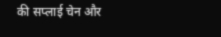की सप्लाई चेन और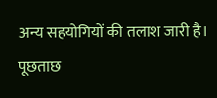अन्य सहयोगियों की तलाश जारी है। पूछताछ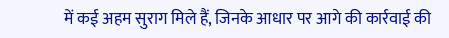में कई अहम सुराग मिले हैं, जिनके आधार पर आगे की कार्रवाई की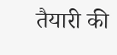तैयारी की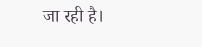जा रही है।